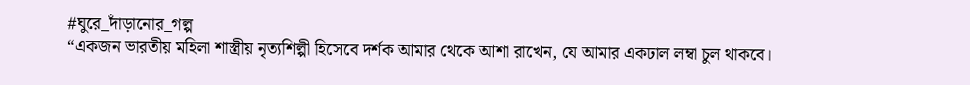#ঘুরে_দাঁড়ানোর_গল্প
“একজন ভারতীয় মহিলা শাস্ত্রীয় নৃত্যশিল্পী হিসেবে দর্শক আমার থেকে আশা রাখেন, যে আমার একঢাল লম্বা চুল থাকবে।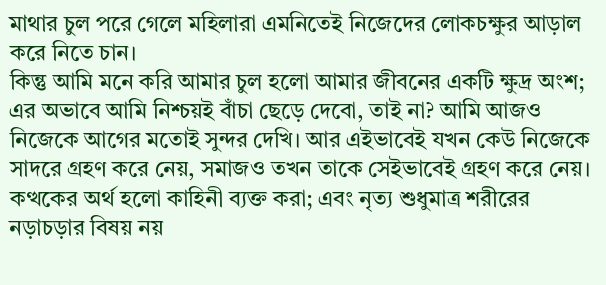মাথার চুল পরে গেলে মহিলারা এমনিতেই নিজেদের লোকচক্ষুর আড়াল করে নিতে চান।
কিন্তু আমি মনে করি আমার চুল হলো আমার জীবনের একটি ক্ষুদ্র অংশ; এর অভাবে আমি নিশ্চয়ই বাঁচা ছেড়ে দেবো, তাই না? আমি আজও নিজেকে আগের মতোই সুন্দর দেখি। আর এইভাবেই যখন কেউ নিজেকে সাদরে গ্রহণ করে নেয়, সমাজও তখন তাকে সেইভাবেই গ্রহণ করে নেয়।
কত্থকের অর্থ হলো কাহিনী ব্যক্ত করা; এবং নৃত্য শুধুমাত্র শরীরের নড়াচড়ার বিষয় নয়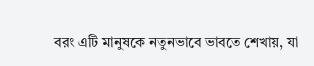বরং এটি মানুষকে নতুনভাবে ভাবতে শেখায়, যা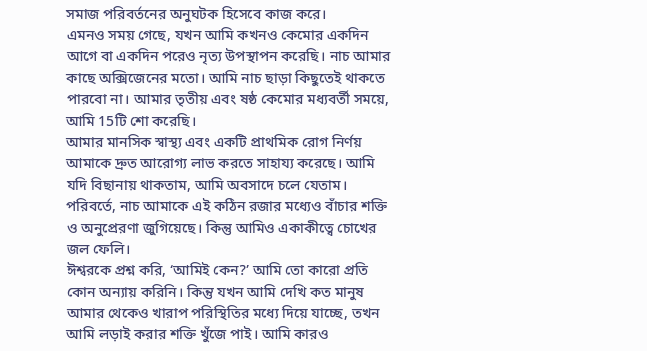সমাজ পরিবর্তনের অনুঘটক হিসেবে কাজ করে।
এমনও সময় গেছে, যখন আমি কখনও কেমোর একদিন আগে বা একদিন পরেও নৃত্য উপস্থাপন করেছি। নাচ আমার কাছে অক্সিজেনের মতো। আমি নাচ ছাড়া কিছুতেই থাকতে পারবো না। আমার তৃতীয় এবং ষষ্ঠ কেমোর মধ্যবর্তী সময়ে, আমি 15টি শো করেছি।
আমার মানসিক স্বাস্থ্য এবং একটি প্রাথমিক রোগ নির্ণয় আমাকে দ্রুত আরোগ্য লাভ করতে সাহায্য করেছে। আমি যদি বিছানায় থাকতাম, আমি অবসাদে চলে যেতাম। পরিবর্তে, নাচ আমাকে এই কঠিন রজার মধ্যেও বাঁচার শক্তি ও অনুপ্রেরণা জুগিয়েছে। কিন্তু আমিও একাকীত্বে চোখের জল ফেলি।
ঈশ্বরকে প্রশ্ন করি, ‘আমিই কেন?’ আমি তো কারো প্রতি কোন অন্যায় করিনি। কিন্তু যখন আমি দেখি কত মানুষ আমার থেকেও খারাপ পরিস্থিতির মধ্যে দিয়ে যাচ্ছে, তখন আমি লড়াই করার শক্তি খুঁজে পাই। আমি কারও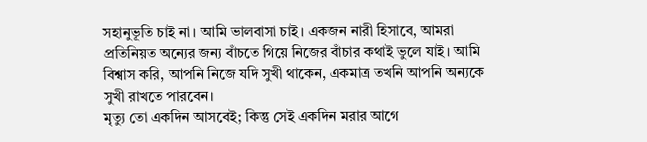সহানুভূতি চাই না। আমি ভালবাসা চাই। একজন নারী হিসাবে, আমরা প্রতিনিয়ত অন্যের জন্য বাঁচতে গিয়ে নিজের বাঁচার কথাই ভুলে যাই। আমি বিশ্বাস করি, আপনি নিজে যদি সুখী থাকেন, একমাত্র তখনি আপনি অন্যকে সুখী রাখতে পারবেন।
মৃত্যু তো একদিন আসবেই; কিন্তু সেই একদিন মরার আগে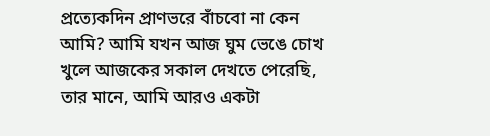প্রত্যেকদিন প্রাণভরে বাঁচবো না কেন আমি? আমি যখন আজ ঘুম ভেঙে চোখ খুলে আজকের সকাল দেখতে পেরেছি, তার মানে, আমি আরও একটা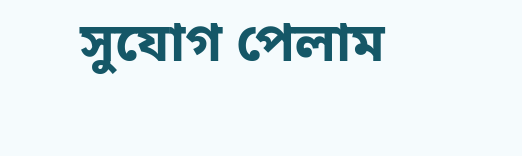সুযোগ পেলাম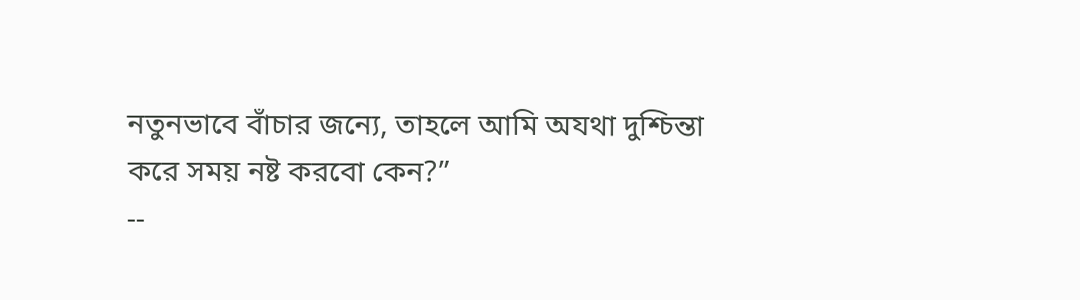নতুনভাবে বাঁচার জন্যে, তাহলে আমি অযথা দুশ্চিন্তা করে সময় নষ্ট করবো কেন?”
--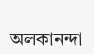অলকানন্দা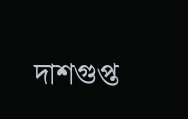দাশগুপ্ত